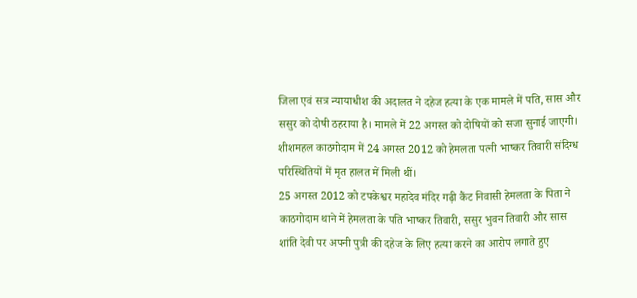जिला एवं सत्र न्यायाधीश की अदालत ने दहेज हत्या के एक मामले में पति, सास और ससुर को दोषी ठहराया है। मामले में 22 अगस्त को दोषियों को सजा सुनाई जाएगी।
शीशमहल काठगोदाम में 24 अगस्त 2012 को हेमलता पत्नी भाष्कर तिवारी संदिग्ध परिस्थितियों में मृत हालत में मिली थीं।
25 अगस्त 2012 को टपकेश्वर महादेव मंदिर गढ़ी कैंट निवासी हेमलता के पिता ने काठगोदाम थाने में हेमलता के पति भाष्कर तिवारी, ससुर भुवन तिवारी और सास शांति देवी पर अपनी पुत्री की दहेज के लिए हत्या करने का आरोप लगाते हुए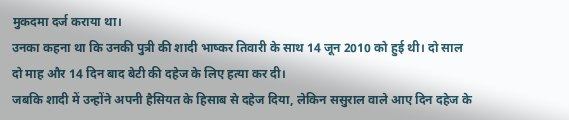मुकदमा दर्ज कराया था।
उनका कहना था कि उनकी पुत्री की शादी भाष्कर तिवारी के साथ 14 जून 2010 को हुई थी। दो साल दो माह और 14 दिन बाद बेटी की दहेज के लिए हत्या कर दी।
जबकि शादी में उन्होंने अपनी हैसियत के हिसाब से दहेज दिया, लेकिन ससुराल वाले आए दिन दहेज के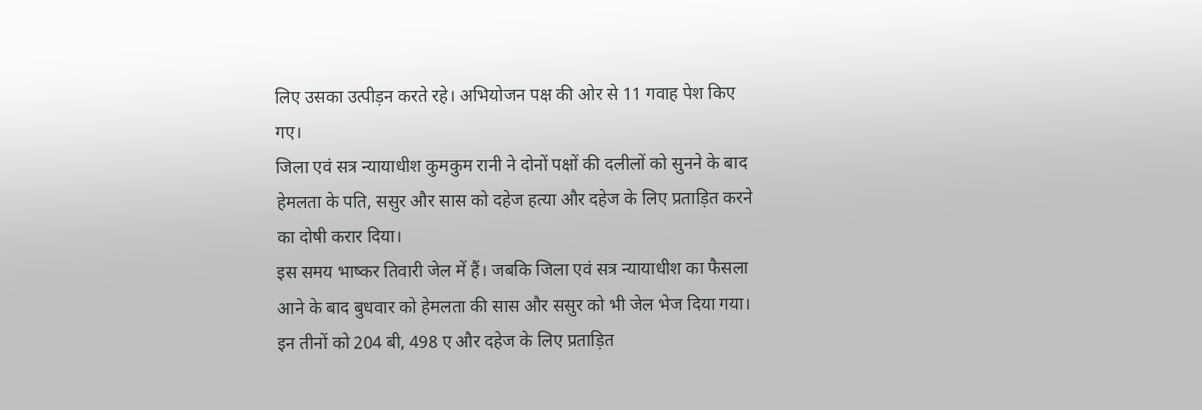लिए उसका उत्पीड़न करते रहे। अभियोजन पक्ष की ओर से 11 गवाह पेश किए गए।
जिला एवं सत्र न्यायाधीश कुमकुम रानी ने दोनों पक्षों की दलीलों को सुनने के बाद हेमलता के पति, ससुर और सास को दहेज हत्या और दहेज के लिए प्रताड़ित करने का दोषी करार दिया।
इस समय भाष्कर तिवारी जेल में हैं। जबकि जिला एवं सत्र न्यायाधीश का फैसला आने के बाद बुधवार को हेमलता की सास और ससुर को भी जेल भेज दिया गया। इन तीनों को 204 बी, 498 ए और दहेज के लिए प्रताड़ित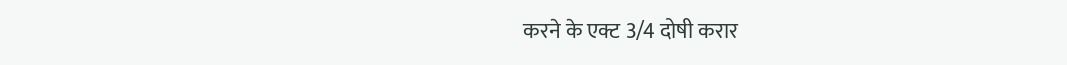करने के एक्ट 3/4 दोषी करार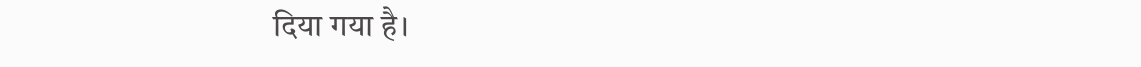दिया गया है।